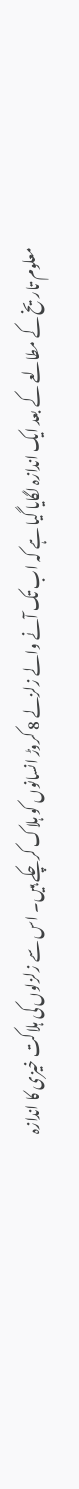معلوم تاریخ کے مطالعے کے بعد ایک اندازہ لگایا گیا ہے کہ اب تک آنے والے زلزلے 8 کروڑ انسانوں کو ہلاک کرچکے ہیں۔ اس سے زلزلوں کی ہلاکت خیزی کا اندازہ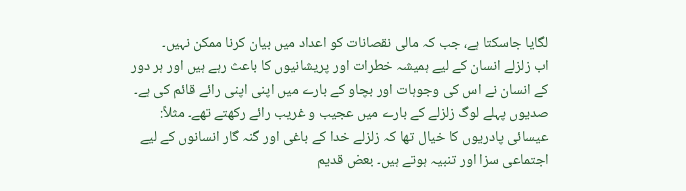لگایا جاسکتا ہے، جب کہ مالی نقصانات کو اعداد میں بیان کرنا ممکن نہیں۔
اب زلزلے انسان کے لیے ہمیشہ خطرات اور پریشانیوں کا باعث رہے ہیں اور ہر دور کے انسان نے اس کی وجوہات اور بچاو کے بارے میں اپنی اپنی رائے قائم کی ہے۔ صدیوں پہلے لوگ زلزلے کے بارے میں عجیب و غریب رائے رکھتے تھے۔ مثلاً: عیسائی پادریوں کا خیال تھا کہ زلزلے خدا کے باغی اور گنہ گار انسانوں کے لیے اجتماعی سزا اور تنبیہ ہوتے ہیں۔ بعض قدیم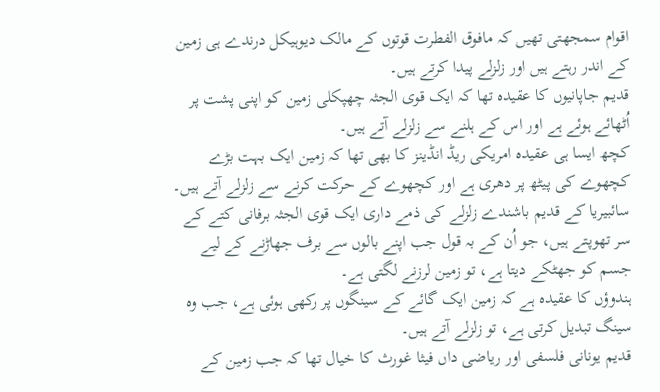اقوام سمجھتی تھیں کہ مافوق الفطرت قوتوں کے مالک دیوہیکل درندے ہی زمین کے اندر رہتے ہیں اور زلزلے پیدا کرتے ہیں۔
قدیم جاپانیوں کا عقیدہ تھا کہ ایک قوی الجثہ چھپکلی زمین کو اپنی پشت پر اُٹھائے ہوئے ہے اور اس کے ہلنے سے زلزلے آتے ہیں۔
کچھ ایسا ہی عقیدہ امریکی ریڈ انڈینز کا بھی تھا کہ زمین ایک بہت بڑے کچھوے کی پیٹھ پر دھری ہے اور کچھوے کے حرکت کرنے سے زلزلے آتے ہیں۔
سائبیریا کے قدیم باشندے زلزلے کی ذمے داری ایک قوی الجثہ برفانی کتے کے سر تھوپتے ہیں، جو اُن کے بہ قول جب اپنے بالوں سے برف جھاڑنے کے لیے جسم کو جھٹکے دیتا ہے، تو زمین لرزنے لگتی ہے۔
ہندوؤں کا عقیدہ ہے کہ زمین ایک گائے کے سینگوں پر رکھی ہوئی ہے، جب وہ سینگ تبدیل کرتی ہے، تو زلزلے آتے ہیں۔
قدیم یونانی فلسفی اور ریاضی داں فیثا غورث کا خیال تھا کہ جب زمین کے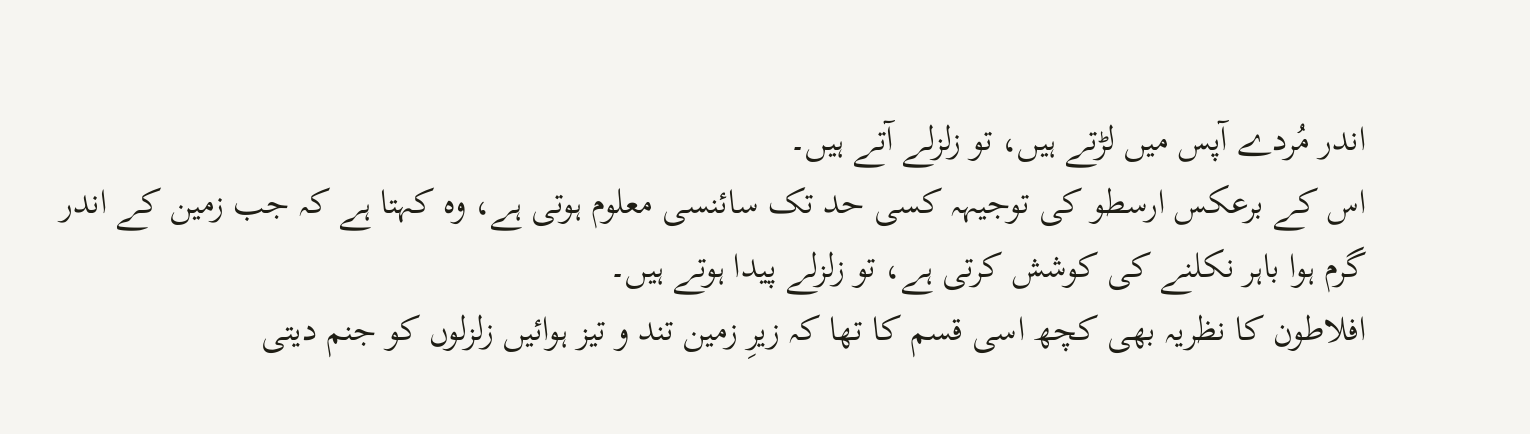اندر مُردے آپس میں لڑتے ہیں، تو زلزلے آتے ہیں۔
اس کے برعکس ارسطو کی توجیہہ کسی حد تک سائنسی معلوم ہوتی ہے، وہ کہتا ہے کہ جب زمین کے اندر گرم ہوا باہر نکلنے کی کوشش کرتی ہے، تو زلزلے پیدا ہوتے ہیں۔
افلاطون کا نظریہ بھی کچھ اسی قسم کا تھا کہ زیرِ زمین تند و تیز ہوائیں زلزلوں کو جنم دیتی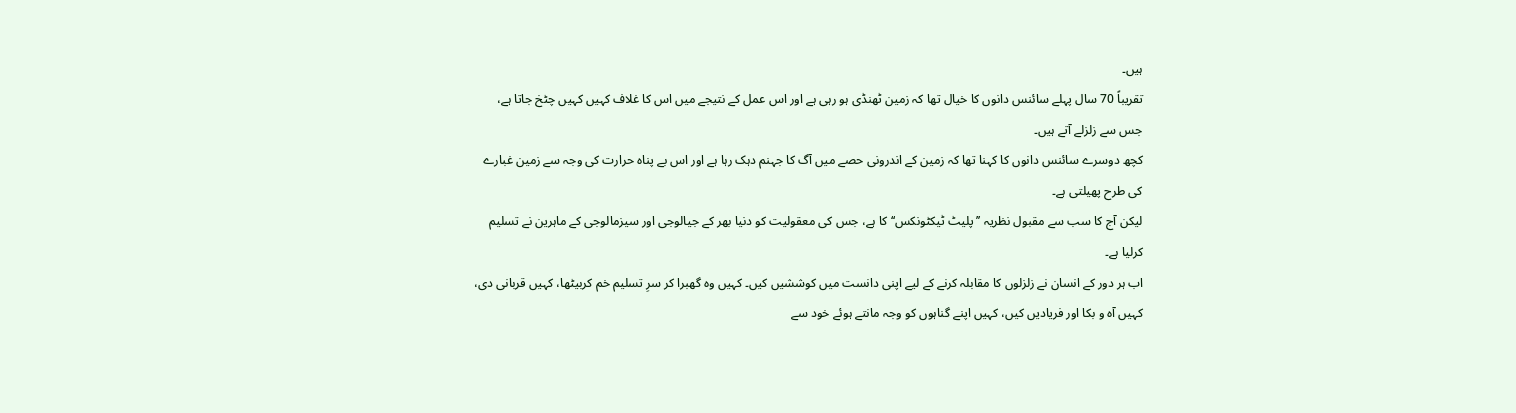ہیں۔
تقریباً 70 سال پہلے سائنس دانوں کا خیال تھا کہ زمین ٹھنڈی ہو رہی ہے اور اس عمل کے نتیجے میں اس کا غلاف کہیں کہیں چٹخ جاتا ہے، جس سے زلزلے آتے ہیں۔
کچھ دوسرے سائنس دانوں کا کہنا تھا کہ زمین کے اندرونی حصے میں آگ کا جہنم دہک رہا ہے اور اس بے پناہ حرارت کی وجہ سے زمین غبارے کی طرح پھیلتی ہے۔
لیکن آج کا سب سے مقبول نظریہ ’’پلیٹ ٹیکٹونکس‘‘ کا ہے، جس کی معقولیت کو دنیا بھر کے جیالوجی اور سیزمالوجی کے ماہرین نے تسلیم کرلیا ہے۔
اب ہر دور کے انسان نے زلزلوں کا مقابلہ کرنے کے لیے اپنی دانست میں کوششیں کیں۔ کہیں وہ گھبرا کر سرِ تسلیم خم کربیٹھا، کہیں قربانی دی، کہیں آہ و بکا اور فریادیں کیں، کہیں اپنے گناہوں کو وجہ مانتے ہوئے خود سے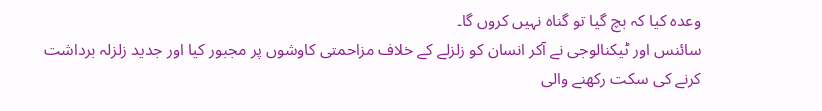وعدہ کیا کہ بچ گیا تو گناہ نہیں کروں گا۔
سائنس اور ٹیکنالوجی نے آکر انسان کو زلزلے کے خلاف مزاحمتی کاوشوں پر مجبور کیا اور جدید زلزلہ برداشت کرنے کی سکت رکھنے والی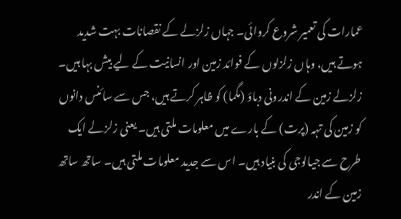عمارات کی تعمیر شروع کروائی۔ جہاں زلزلے کے نقصانات بہت شدید ہوتے ہیں، وہاں زلزلوں کے فوائد زمین اور انسانیت کے لیے بیش بہا ہیں۔ زلزلے زمین کے اندرونی دباؤ (مگما) کو ظاہر کرتے ہیں، جس سے سائنس دانوں کو زمین کی تہہ (پرت) کے بارے میں معلومات ملتی ہیں۔ یعنی زلزلے ایک طرح سے جیالوجی کی بنیاد ہیں۔ اس سے جدید معلومات ملتی ہیں۔ ساتھ ساتھ زمین کے اندر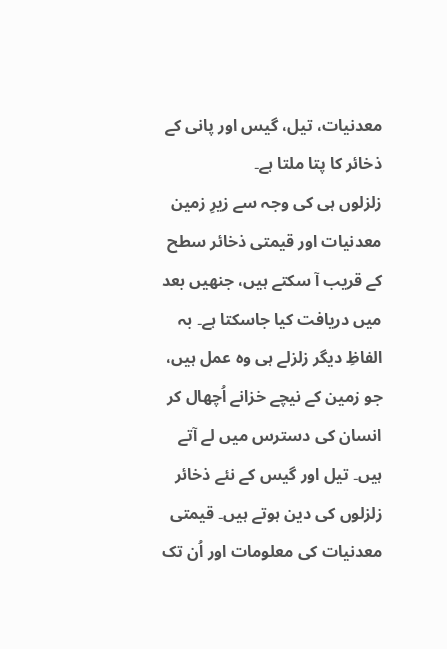معدنیات، تیل، گیس اور پانی کے ذخائر کا پتا ملتا ہے۔
زلزلوں ہی کی وجہ سے زیرِ زمین معدنیات اور قیمتی ذخائر سطح کے قریب آ سکتے ہیں، جنھیں بعد میں دریافت کیا جاسکتا ہے۔ بہ الفاظِ دیگر زلزلے ہی وہ عمل ہیں، جو زمین کے نیچے خزانے اُچھال کر انسان کی دسترس میں لے آتے ہیں۔ تیل اور گیس کے نئے ذخائر زلزلوں کی دین ہوتے ہیں۔ قیمتی معدنیات کی معلومات اور اُن تک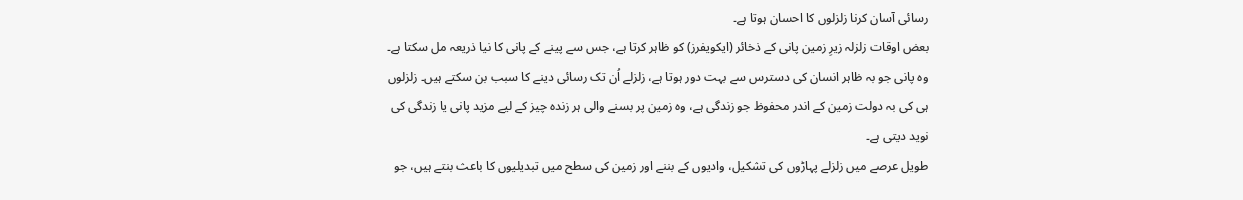رسائی آسان کرنا زلزلوں کا احسان ہوتا ہے۔
بعض اوقات زلزلہ زیرِ زمین پانی کے ذخائر (ایکویفرز) کو ظاہر کرتا ہے، جس سے پینے کے پانی کا نیا ذریعہ مل سکتا ہے۔ وہ پانی جو بہ ظاہر انسان کی دسترس سے بہت دور ہوتا ہے، زلزلے اُن تک رسائی دینے کا سبب بن سکتے ہیں۔ زلزلوں ہی کی بہ دولت زمین کے اندر محفوظ جو زندگی ہے، وہ زمین پر بسنے والی ہر زندہ چیز کے لیے مزید پانی یا زندگی کی نوید دیتی ہے۔
طویل عرصے میں زلزلے پہاڑوں کی تشکیل، وادیوں کے بننے اور زمین کی سطح میں تبدیلیوں کا باعث بنتے ہیں، جو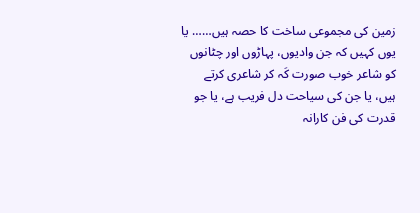زمین کی مجموعی ساخت کا حصہ ہیں…… یا یوں کہیں کہ جن وادیوں، پہاڑوں اور چٹانوں کو شاعر خوب صورت کَہ کر شاعری کرتے ہیں، یا جن کی سیاحت دل فریب ہے، یا جو قدرت کی فن کارانہ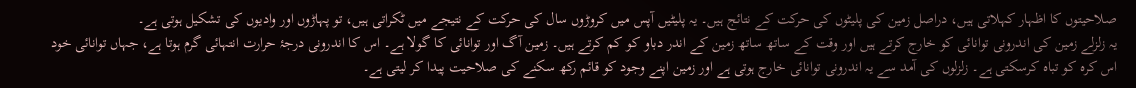صلاحیتوں کا اظہار کہلاتی ہیں، دراصل زمین کی پلیٹوں کی حرکت کے نتائج ہیں۔ یہ پلیٹیں آپس میں کروڑوں سال کی حرکت کے نتیجے میں ٹکراتی ہیں، تو پہاڑوں اور وادیوں کی تشکیل ہوتی ہے۔
یہ زلزلے زمین کی اندرونی توانائی کو خارج کرتے ہیں اور وقت کے ساتھ ساتھ زمین کے اندر دباو کو کم کرتے ہیں۔ زمین آگ اور توانائی کا گولا ہے۔ اس کا اندرونی درجۂ حرارت انتہائی گرم ہوتا ہے، جہاں توانائی خود اس کرہ کو تباہ کرسکتی ہے۔ زلزلوں کی آمد سے یہ اندرونی توانائی خارج ہوتی ہے اور زمین اپنے وجود کو قائم رکھ سکنے کی صلاحیت پیدا کر لیتی ہے۔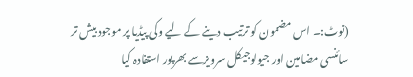(نوٹ:۔ اس مضمون کو ترتیب دینے کے لیے وکی پیڈیا پر موجود بیش تر سائنسی مضامین اور جیولوجیکل سرویزسے بھرپور استفادہ کیا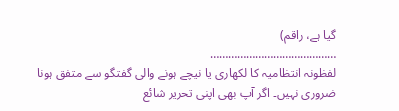گیا ہے، راقم)
……………………………………
لفظونہ انتظامیہ کا لکھاری یا نیچے ہونے والی گفتگو سے متفق ہونا ضروری نہیں۔ اگر آپ بھی اپنی تحریر شائع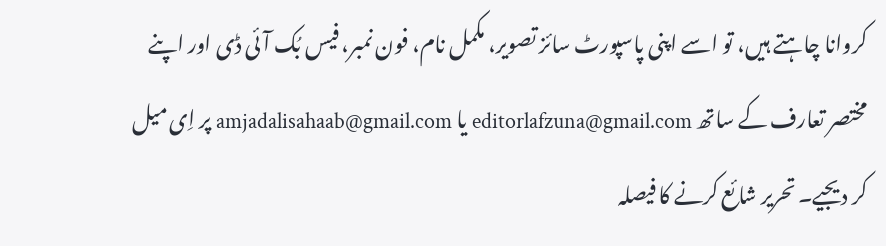کروانا چاہتے ہیں، تو اسے اپنی پاسپورٹ سائز تصویر، مکمل نام، فون نمبر، فیس بُک آئی ڈی اور اپنے مختصر تعارف کے ساتھ editorlafzuna@gmail.com یا amjadalisahaab@gmail.com پر اِی میل کر دیجیے۔ تحریر شائع کرنے کا فیصلہ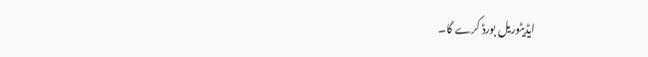ایڈیٹوریل بورڈ کرے گا۔